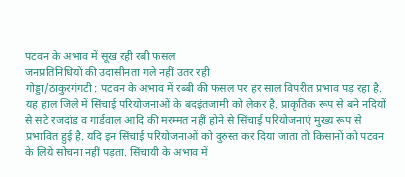पटवन के अभाव में सूख रही रबी फसल
जनप्रतिनिधियों की उदासीनता गले नहीं उतर रही
गोड्डा/ठाकुरगंगटी : पटवन के अभाव में रब्बी की फसल पर हर साल विपरीत प्रभाव पड़ रहा है. यह हाल जिले में सिंचाई परियोजनाओं के बदइंतजामी को लेकर है. प्राकृतिक रूप से बने नदियों से सटे रजदांड व गार्डवाल आदि की मरम्मत नहीं होने से सिंचाई परियोजनाएं मुख्य रूप से प्रभावित हुई है. यदि इन सिंचाई परियोजनाओं को दुरुस्त कर दिया जाता तो किसानों को पटवन के लिये सोचना नहीं पड़ता. सिंचायी के अभाव में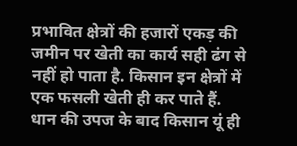प्रभावित क्षेत्रों की हजारों एकड़ की जमीन पर खेती का कार्य सही ढंग से नहीं हो पाता है. किसान इन क्षेत्रों में एक फसली खेती ही कर पाते हैं.
धान की उपज के बाद किसान यूं ही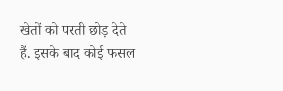खेतों को परती छोड़ देते हैं. इसके बाद कोई फसल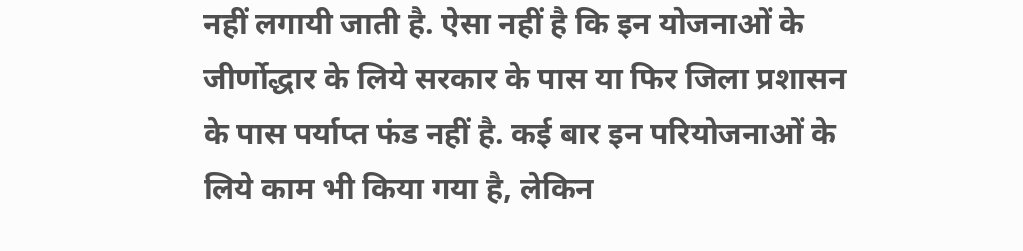नहीं लगायी जाती है. ऐसा नहीं है कि इन योजनाओं के जीर्णोद्धार के लिये सरकार के पास या फिर जिला प्रशासन के पास पर्याप्त फंड नहीं है. कई बार इन परियोजनाओं के लिये काम भी किया गया है, लेकिन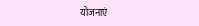योजनाएं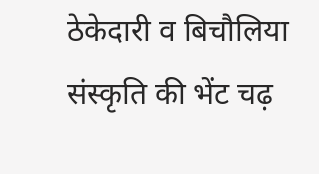ठेकेदारी व बिचौलिया संस्कृति की भेंट चढ़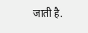जाती है.